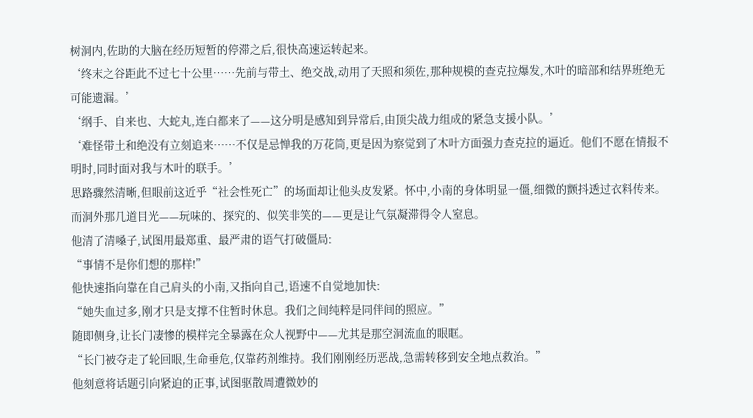树洞内,佐助的大脑在经历短暂的停滞之后,很快高速运转起来。
‘终末之谷距此不过七十公里……先前与带土、绝交战,动用了天照和须佐,那种规模的查克拉爆发,木叶的暗部和结界班绝无可能遗漏。’
‘纲手、自来也、大蛇丸,连白都来了——这分明是感知到异常后,由顶尖战力组成的紧急支援小队。’
‘难怪带土和绝没有立刻追来……不仅是忌惮我的万花筒,更是因为察觉到了木叶方面强力查克拉的逼近。他们不愿在情报不明时,同时面对我与木叶的联手。’
思路骤然清晰,但眼前这近乎“社会性死亡”的场面却让他头皮发紧。怀中,小南的身体明显一僵,细微的颤抖透过衣料传来。而洞外那几道目光——玩味的、探究的、似笑非笑的——更是让气氛凝滞得令人窒息。
他清了清嗓子,试图用最郑重、最严肃的语气打破僵局:
“事情不是你们想的那样!”
他快速指向靠在自己肩头的小南,又指向自己,语速不自觉地加快:
“她失血过多,刚才只是支撑不住暂时休息。我们之间纯粹是同伴间的照应。”
随即侧身,让长门凄惨的模样完全暴露在众人视野中——尤其是那空洞流血的眼眶。
“长门被夺走了轮回眼,生命垂危,仅靠药剂维持。我们刚刚经历恶战,急需转移到安全地点救治。”
他刻意将话题引向紧迫的正事,试图驱散周遭微妙的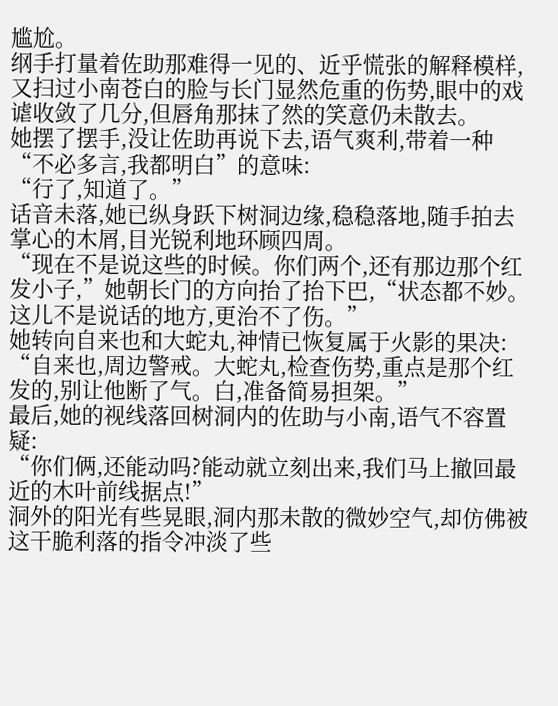尴尬。
纲手打量着佐助那难得一见的、近乎慌张的解释模样,又扫过小南苍白的脸与长门显然危重的伤势,眼中的戏谑收敛了几分,但唇角那抹了然的笑意仍未散去。
她摆了摆手,没让佐助再说下去,语气爽利,带着一种“不必多言,我都明白”的意味:
“行了,知道了。”
话音未落,她已纵身跃下树洞边缘,稳稳落地,随手拍去掌心的木屑,目光锐利地环顾四周。
“现在不是说这些的时候。你们两个,还有那边那个红发小子,”她朝长门的方向抬了抬下巴,“状态都不妙。这儿不是说话的地方,更治不了伤。”
她转向自来也和大蛇丸,神情已恢复属于火影的果决:
“自来也,周边警戒。大蛇丸,检查伤势,重点是那个红发的,别让他断了气。白,准备简易担架。”
最后,她的视线落回树洞内的佐助与小南,语气不容置疑:
“你们俩,还能动吗?能动就立刻出来,我们马上撤回最近的木叶前线据点!”
洞外的阳光有些晃眼,洞内那未散的微妙空气,却仿佛被这干脆利落的指令冲淡了些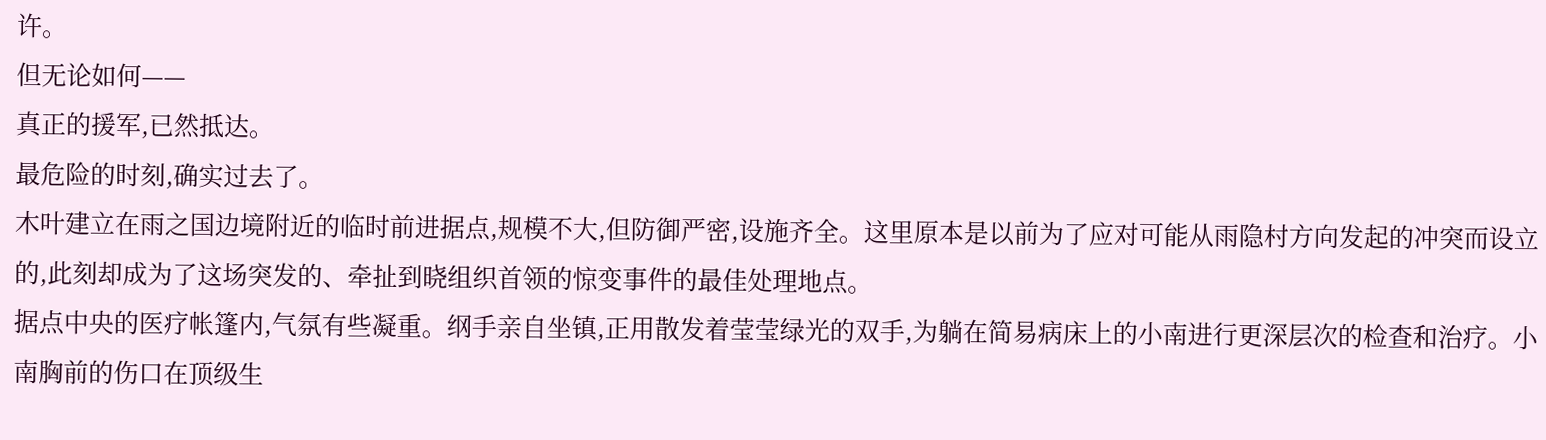许。
但无论如何——
真正的援军,已然抵达。
最危险的时刻,确实过去了。
木叶建立在雨之国边境附近的临时前进据点,规模不大,但防御严密,设施齐全。这里原本是以前为了应对可能从雨隐村方向发起的冲突而设立的,此刻却成为了这场突发的、牵扯到晓组织首领的惊变事件的最佳处理地点。
据点中央的医疗帐篷内,气氛有些凝重。纲手亲自坐镇,正用散发着莹莹绿光的双手,为躺在简易病床上的小南进行更深层次的检查和治疗。小南胸前的伤口在顶级生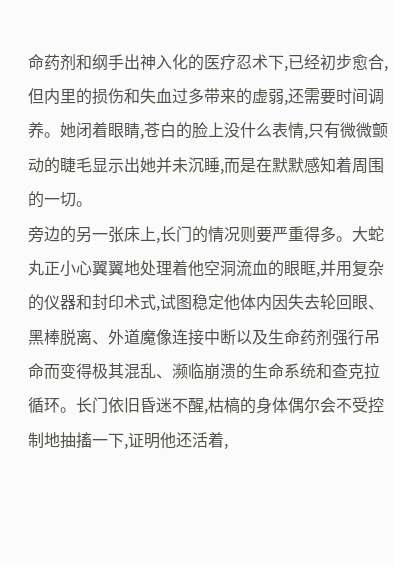命药剂和纲手出神入化的医疗忍术下,已经初步愈合,但内里的损伤和失血过多带来的虚弱,还需要时间调养。她闭着眼睛,苍白的脸上没什么表情,只有微微颤动的睫毛显示出她并未沉睡,而是在默默感知着周围的一切。
旁边的另一张床上,长门的情况则要严重得多。大蛇丸正小心翼翼地处理着他空洞流血的眼眶,并用复杂的仪器和封印术式,试图稳定他体内因失去轮回眼、黑棒脱离、外道魔像连接中断以及生命药剂强行吊命而变得极其混乱、濒临崩溃的生命系统和查克拉循环。长门依旧昏迷不醒,枯槁的身体偶尔会不受控制地抽搐一下,证明他还活着,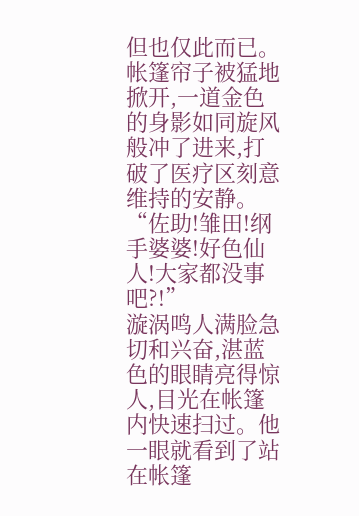但也仅此而已。
帐篷帘子被猛地掀开,一道金色的身影如同旋风般冲了进来,打破了医疗区刻意维持的安静。
“佐助!雏田!纲手婆婆!好色仙人!大家都没事吧?!”
漩涡鸣人满脸急切和兴奋,湛蓝色的眼睛亮得惊人,目光在帐篷内快速扫过。他一眼就看到了站在帐篷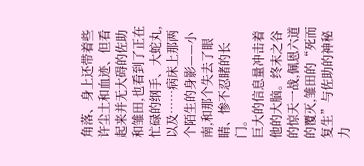角落、身上还带着些许尘土和血迹、但看起来并无大碍的佐助和雏田,也看到了正在忙碌的纲手、大蛇丸,以及……病床上那两个陌生的身影——小南,和那个失去了眼睛、惨不忍睹的长门。
巨大的信息量冲击着他的大脑。终末之谷的惊天一战,佩恩六道的覆灭,雏田的“死而复生”与佐助的神秘力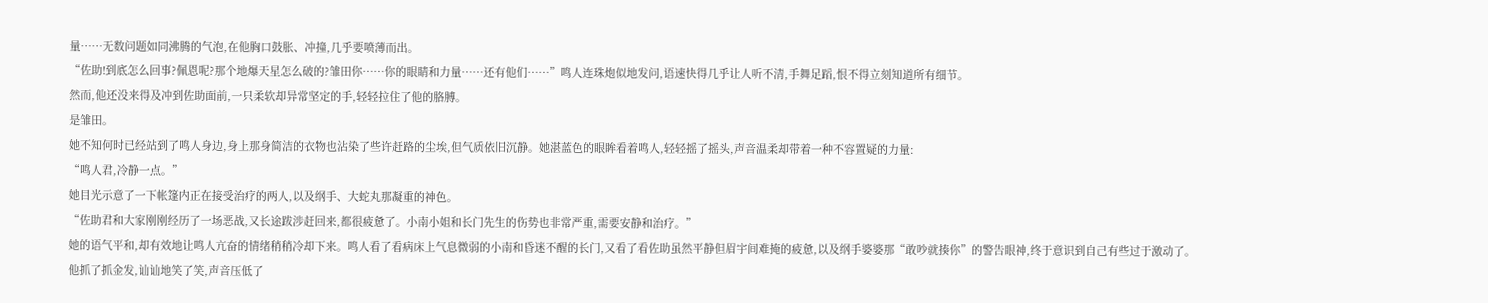量……无数问题如同沸腾的气泡,在他胸口鼓胀、冲撞,几乎要喷薄而出。
“佐助!到底怎么回事?佩恩呢?那个地爆天星怎么破的?雏田你……你的眼睛和力量……还有他们……”鸣人连珠炮似地发问,语速快得几乎让人听不清,手舞足蹈,恨不得立刻知道所有细节。
然而,他还没来得及冲到佐助面前,一只柔软却异常坚定的手,轻轻拉住了他的胳膊。
是雏田。
她不知何时已经站到了鸣人身边,身上那身简洁的衣物也沾染了些许赶路的尘埃,但气质依旧沉静。她湛蓝色的眼眸看着鸣人,轻轻摇了摇头,声音温柔却带着一种不容置疑的力量:
“鸣人君,冷静一点。”
她目光示意了一下帐篷内正在接受治疗的两人,以及纲手、大蛇丸那凝重的神色。
“佐助君和大家刚刚经历了一场恶战,又长途跋涉赶回来,都很疲惫了。小南小姐和长门先生的伤势也非常严重,需要安静和治疗。”
她的语气平和,却有效地让鸣人亢奋的情绪稍稍冷却下来。鸣人看了看病床上气息微弱的小南和昏迷不醒的长门,又看了看佐助虽然平静但眉宇间难掩的疲惫,以及纲手婆婆那“敢吵就揍你”的警告眼神,终于意识到自己有些过于激动了。
他抓了抓金发,讪讪地笑了笑,声音压低了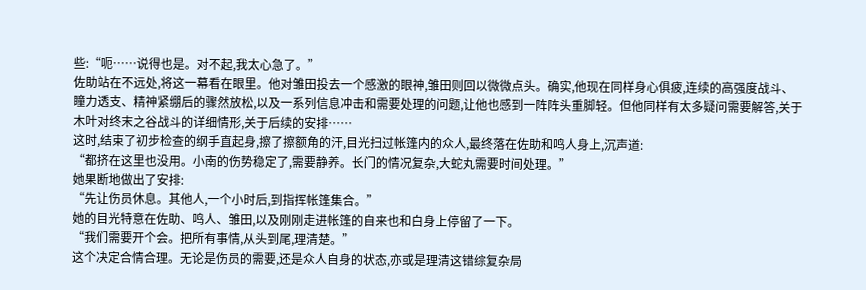些:“呃……说得也是。对不起,我太心急了。”
佐助站在不远处,将这一幕看在眼里。他对雏田投去一个感激的眼神,雏田则回以微微点头。确实,他现在同样身心俱疲,连续的高强度战斗、瞳力透支、精神紧绷后的骤然放松,以及一系列信息冲击和需要处理的问题,让他也感到一阵阵头重脚轻。但他同样有太多疑问需要解答,关于木叶对终末之谷战斗的详细情形,关于后续的安排……
这时,结束了初步检查的纲手直起身,擦了擦额角的汗,目光扫过帐篷内的众人,最终落在佐助和鸣人身上,沉声道:
“都挤在这里也没用。小南的伤势稳定了,需要静养。长门的情况复杂,大蛇丸需要时间处理。”
她果断地做出了安排:
“先让伤员休息。其他人,一个小时后,到指挥帐篷集合。”
她的目光特意在佐助、鸣人、雏田,以及刚刚走进帐篷的自来也和白身上停留了一下。
“我们需要开个会。把所有事情,从头到尾,理清楚。”
这个决定合情合理。无论是伤员的需要,还是众人自身的状态,亦或是理清这错综复杂局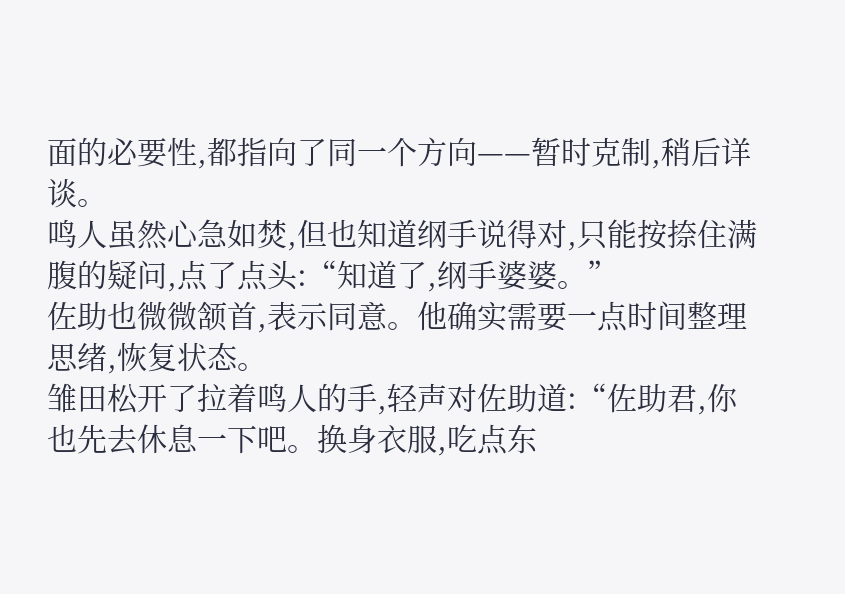面的必要性,都指向了同一个方向——暂时克制,稍后详谈。
鸣人虽然心急如焚,但也知道纲手说得对,只能按捺住满腹的疑问,点了点头:“知道了,纲手婆婆。”
佐助也微微颔首,表示同意。他确实需要一点时间整理思绪,恢复状态。
雏田松开了拉着鸣人的手,轻声对佐助道:“佐助君,你也先去休息一下吧。换身衣服,吃点东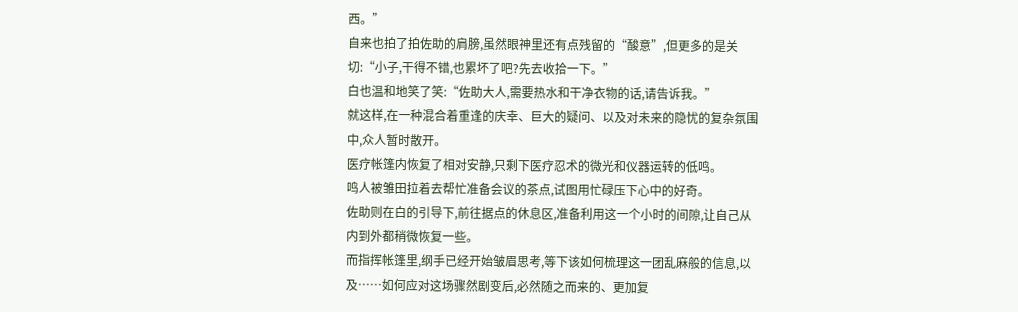西。”
自来也拍了拍佐助的肩膀,虽然眼神里还有点残留的“酸意”,但更多的是关切:“小子,干得不错,也累坏了吧?先去收拾一下。”
白也温和地笑了笑:“佐助大人,需要热水和干净衣物的话,请告诉我。”
就这样,在一种混合着重逢的庆幸、巨大的疑问、以及对未来的隐忧的复杂氛围中,众人暂时散开。
医疗帐篷内恢复了相对安静,只剩下医疗忍术的微光和仪器运转的低鸣。
鸣人被雏田拉着去帮忙准备会议的茶点,试图用忙碌压下心中的好奇。
佐助则在白的引导下,前往据点的休息区,准备利用这一个小时的间隙,让自己从内到外都稍微恢复一些。
而指挥帐篷里,纲手已经开始皱眉思考,等下该如何梳理这一团乱麻般的信息,以及……如何应对这场骤然剧变后,必然随之而来的、更加复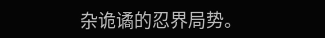杂诡谲的忍界局势。